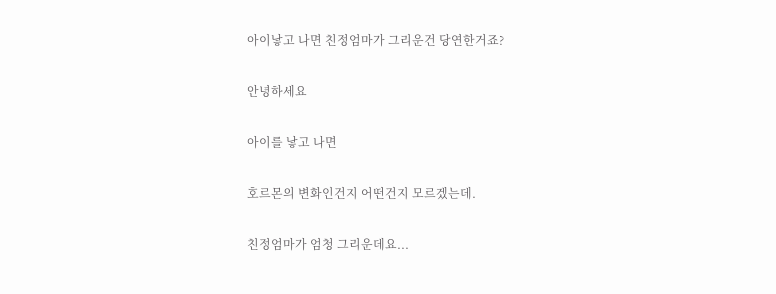아이낳고 나면 친정엄마가 그리운건 당연한거죠?

안녕하세요

아이를 낳고 나면

호르몬의 변화인건지 어떤건지 모르겠는데.

친정엄마가 엄청 그리운데요...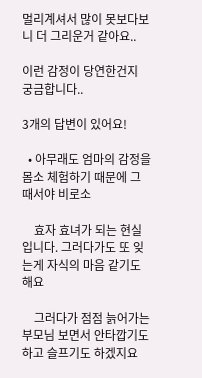멀리계셔서 많이 못보다보니 더 그리운거 같아요..

이런 감정이 당연한건지 궁금합니다..

3개의 답변이 있어요!

  • 아무래도 엄마의 감정을 몸소 체험하기 때문에 그때서야 비로소

    효자 효녀가 되는 현실입니다. 그러다가도 또 잊는게 자식의 마음 같기도 해요

    그러다가 점점 늙어가는 부모님 보면서 안타깝기도 하고 슬프기도 하겠지요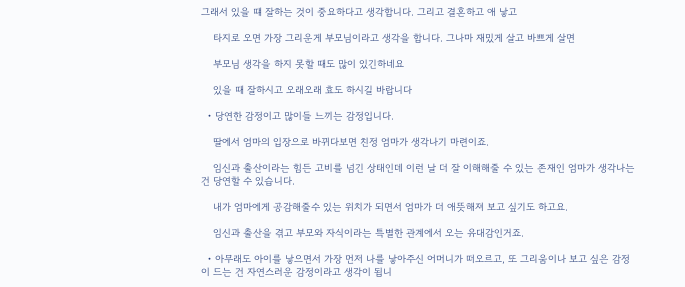그래서 있을 떄 잘하는 것이 중요하다고 생각합니다. 그리고 결혼하고 애 낳고

    타지로 오면 가장 그리운게 부모님이라고 생각을 합니다. 그나마 재밌게 살고 바쁘게 살면

    부모님 생각을 하지 못할 때도 많이 있긴하네요

    있을 때 잘하시고 오래오래 효도 하시길 바랍니다

  • 당연한 감정이고 많이들 느끼는 감정입니다.

    딸에서 엄마의 입장으로 바뀌다보면 친정 엄마가 생각나기 마련이죠.

    임신과 출산이라는 힘든 고비를 넘긴 상태인데 이런 날 더 잘 이해해줄 수 있는 존재인 엄마가 생각나는건 당연할 수 있습니다.

    내가 엄마에게 공감해줄수 있는 위치가 되면서 엄마가 더 애뜻해져 보고 싶기도 하고요.

    임신과 출산을 겪고 부모와 자식이라는 특별한 관계에서 오는 유대감인거죠.

  • 아무래도 아이를 낳으면서 가장 먼저 나를 낳아주신 어머니가 떠오르고, 또 그리움이나 보고 싶은 감정이 드는 건 자연스러운 감정이라고 생각이 됩니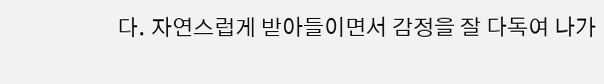다. 자연스럽게 받아들이면서 감정을 잘 다독여 나가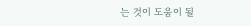는 것이 도움이 될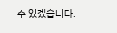수 있겠습니다.